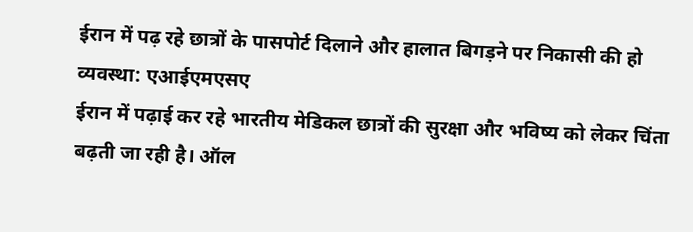ईरान में पढ़ रहे छात्रों के पासपोर्ट दिलाने और हालात बिगड़ने पर निकासी की हो व्यवस्था: एआईएमएसए
ईरान में पढ़ाई कर रहे भारतीय मेडिकल छात्रों की सुरक्षा और भविष्य को लेकर चिंता बढ़ती जा रही है। ऑल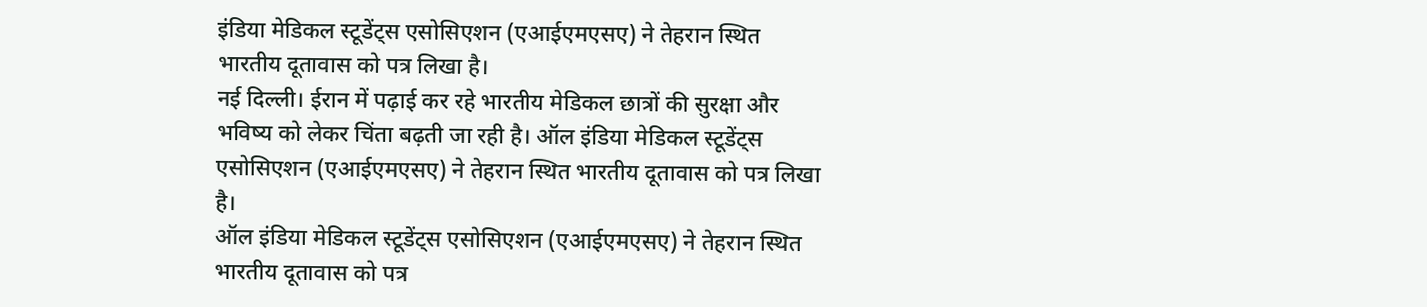इंडिया मेडिकल स्टूडेंट्स एसोसिएशन (एआईएमएसए) ने तेहरान स्थित भारतीय दूतावास को पत्र लिखा है।
नई दिल्ली। ईरान में पढ़ाई कर रहे भारतीय मेडिकल छात्रों की सुरक्षा और भविष्य को लेकर चिंता बढ़ती जा रही है। ऑल इंडिया मेडिकल स्टूडेंट्स एसोसिएशन (एआईएमएसए) ने तेहरान स्थित भारतीय दूतावास को पत्र लिखा है।
ऑल इंडिया मेडिकल स्टूडेंट्स एसोसिएशन (एआईएमएसए) ने तेहरान स्थित भारतीय दूतावास को पत्र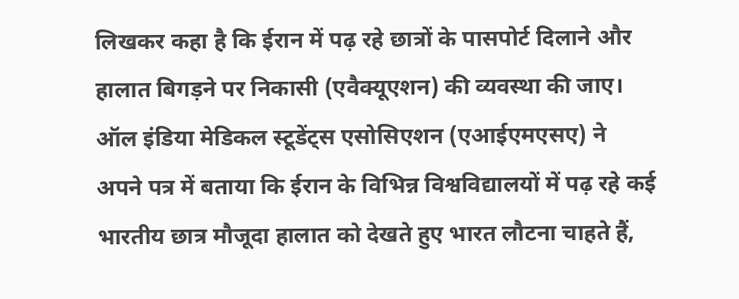लिखकर कहा है कि ईरान में पढ़ रहे छात्रों के पासपोर्ट दिलाने और हालात बिगड़ने पर निकासी (एवैक्यूएशन) की व्यवस्था की जाए।
ऑल इंडिया मेडिकल स्टूडेंट्स एसोसिएशन (एआईएमएसए) ने अपने पत्र में बताया कि ईरान के विभिन्न विश्वविद्यालयों में पढ़ रहे कई भारतीय छात्र मौजूदा हालात को देखते हुए भारत लौटना चाहते हैं,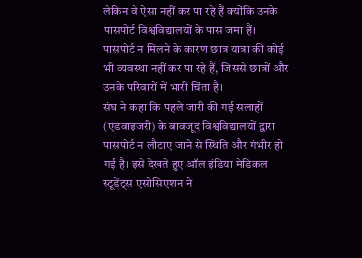लेकिन वे ऐसा नहीं कर पा रहे हैं क्योंकि उनके पासपोर्ट विश्वविद्यालयों के पास जमा हैं। पासपोर्ट न मिलने के कारण छात्र यात्रा की कोई भी व्यवस्था नहीं कर पा रहे हैं, जिससे छात्रों और उनके परिवारों में भारी चिंता है।
संघ ने कहा कि पहले जारी की गई सलाहों (एडवाइजरी) के बावजूद विश्वविद्यालयों द्वारा पासपोर्ट न लौटाए जाने से स्थिति और गंभीर हो गई है। इसे देखते हुए ऑल इंडिया मेडिकल स्टूडेंट्स एसोसिएशन ने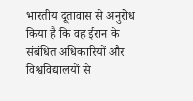भारतीय दूतावास से अनुरोध किया है कि वह ईरान के संबंधित अधिकारियों और विश्वविद्यालयों से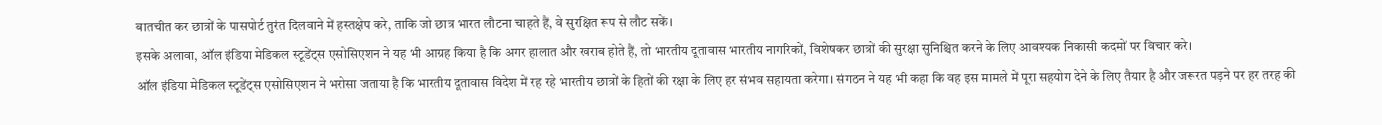बातचीत कर छात्रों के पासपोर्ट तुरंत दिलवाने में हस्तक्षेप करे, ताकि जो छात्र भारत लौटना चाहते हैं, वे सुरक्षित रूप से लौट सकें।
इसके अलावा, ऑल इंडिया मेडिकल स्टूडेंट्स एसोसिएशन ने यह भी आग्रह किया है कि अगर हालात और खराब होते हैं, तो भारतीय दूतावास भारतीय नागरिकों, विशेषकर छात्रों की सुरक्षा सुनिश्चित करने के लिए आवश्यक निकासी कदमों पर विचार करे।
ऑल इंडिया मेडिकल स्टूडेंट्स एसोसिएशन ने भरोसा जताया है कि भारतीय दूतावास विदेश में रह रहे भारतीय छात्रों के हितों की रक्षा के लिए हर संभव सहायता करेगा। संगठन ने यह भी कहा कि वह इस मामले में पूरा सहयोग देने के लिए तैयार है और जरूरत पड़ने पर हर तरह की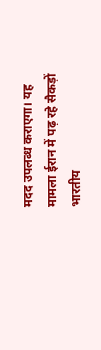मदद उपलब्ध कराएगा। यह मामला ईरान में पढ़ रहे सैकड़ों भारतीय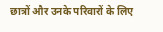छात्रों और उनके परिवारों के लिए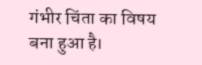गंभीर चिंता का विषय बना हुआ है।